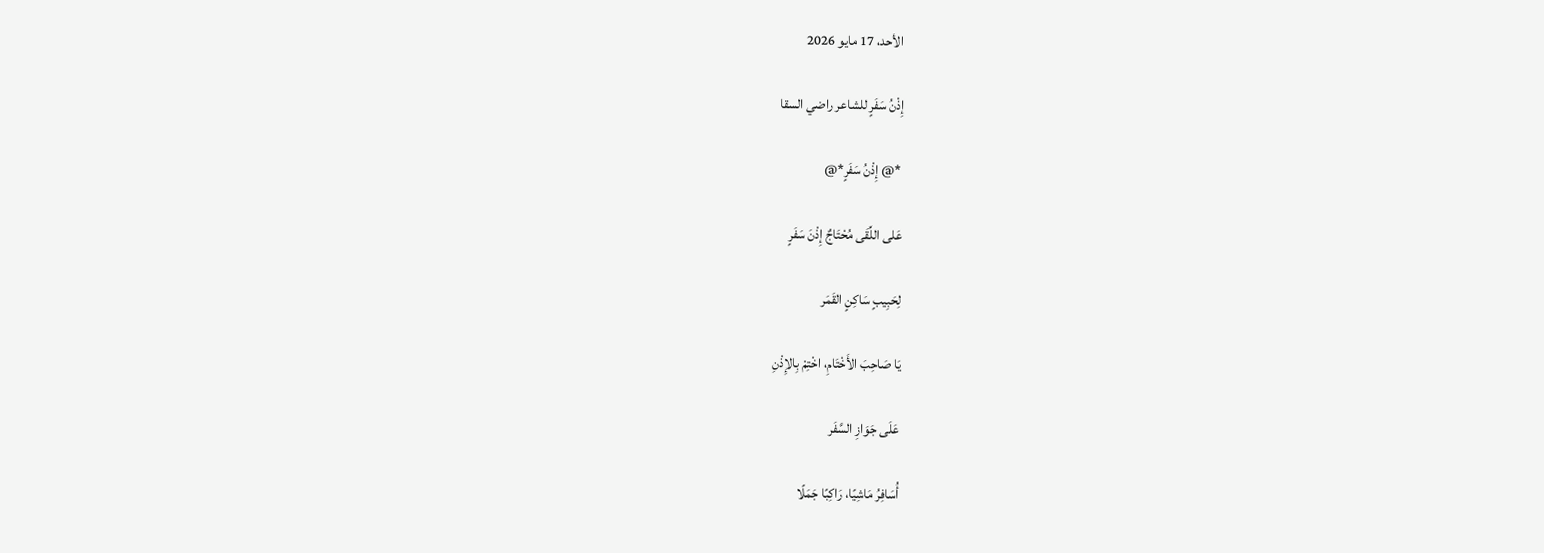الأحد، 17 مايو 2026

إِذْنُ سَفَرٍ للشاعر راضي السقا

 *@ إِذْنُ سَفَرٍ*@

عَلى اللِّقَى مُحْتَاجٌ إِذْنَ سَفَرٍ

لِحَبِيبٍ سَاكِنٍ القَمَر

يَا صَاحِبَ الأَخْتَامِ، اخْتِمْ بِالإِذْنِ

عَلَى جَوَازِ السَّفَر

أُسَافِرُ مَاشِيًا، رَاكِبًا جَمَلًا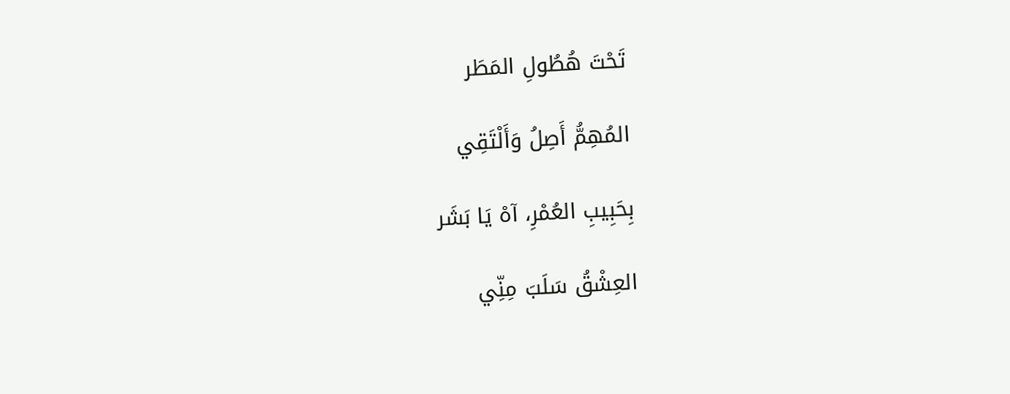تَحْتَ هُطُولِ المَطَر

المُهِمُّ أَصِلُ وَأَلْتَقِي

بِحَبِيبِ العُمْرِ، آهْ يَا بَشَر

العِشْقُ سَلَبَ مِنِّي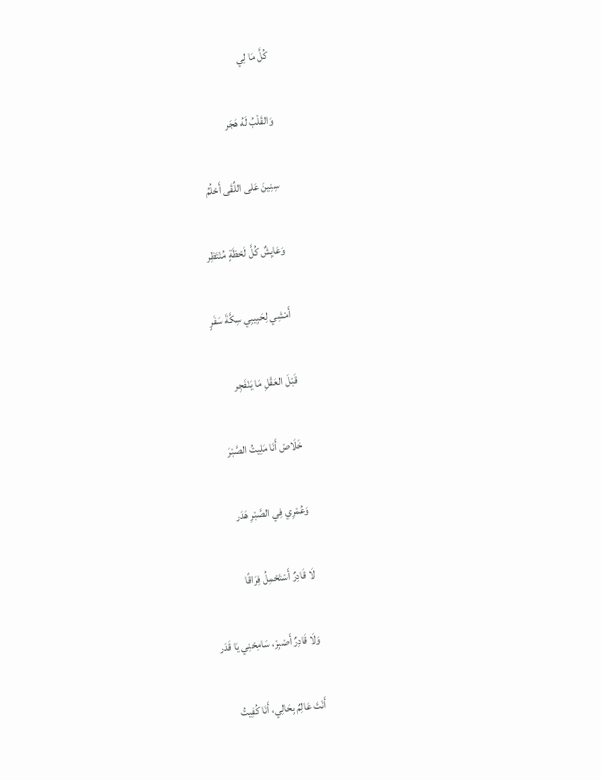كُلَّ مَا لِي

وَالقَلْبُ لَهُ هَجَر

سِنِينَ عَلى اللِّقَى أَحْلُمُ

وَعَايِشٌ كُلَّ لَحْظَةٍ مُنْتَظِر

أَمْشِي لِحَبِيبِي سِكَّةَ سَفَرٍ

قَبْلَ العَقْلِ مَا يَنْفَجِر

خَلَاصْ أَنَا مَلِيتُ الصَّبْرَ

وَعُمْرِي فِي الصَّبْرِ هَدَر

لَا قَادِرٌ أَسْتَحْمِلُ فِرَاقًا

وَلَا قَادِرٌ أَصْبِرْ، سَامِحْنِي يَا قَدَر

أَنْتَ عَالِمٌ بِحَالِي، أَنَا كُفِيتُ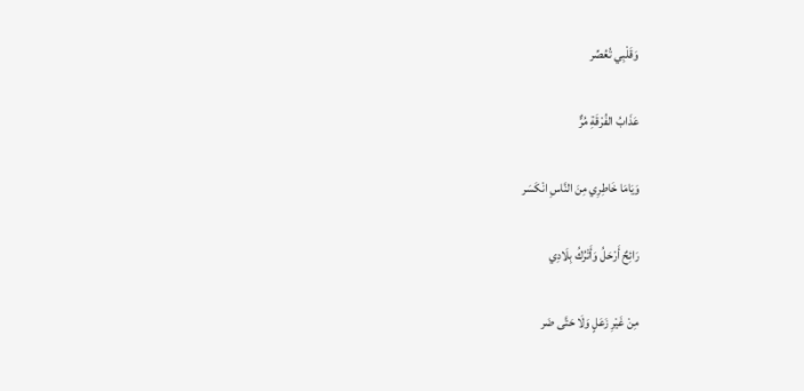وَقَلْبِي تُعُصِّر

عَذَابُ الفُرْقَةِ مُرٌّ

وَيَامَا خَاطِرِي مِنَ النَّاسِ انْكَسَر

رَائِحٌ أَرْحَلُ وَأَتْرُكُ بِلَادِي

مِنْ غَيْرِ زَعَلٍ وَلَا حَتَّى ضَر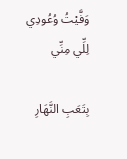وَفَّيْتُ وُعُودِي لِلِّي مِنِّي

بِتَعَبِ النَّهَارِ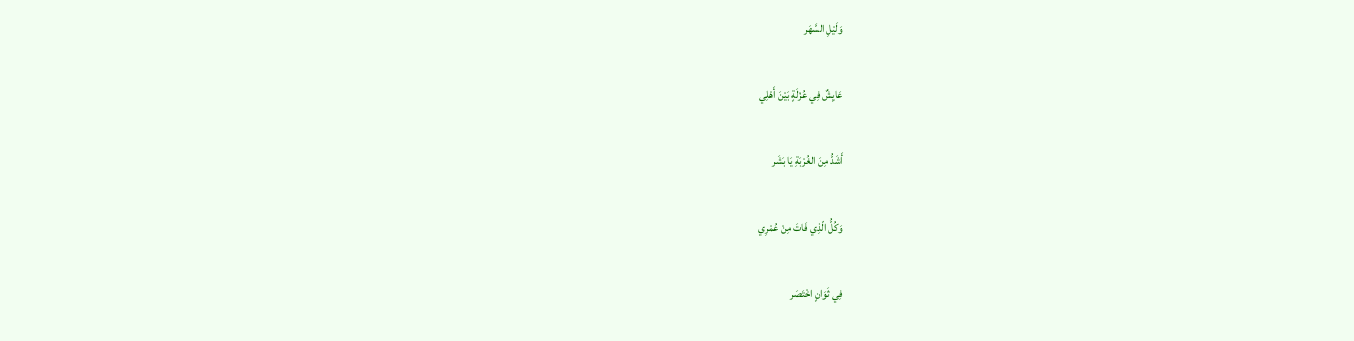وَلَيْلِ السَّهَر

عَايِشٌ فِي عُزْلَةٍ بَيْنَ أَهْلِي

أَشَدُّ مِنَ الغُرْبَةِ يَا بَشَر

وَكُلُّ الّذِي فَاتَ مِنْ عُمْرِي

فِي ثَوَانٍ اخْتَصَر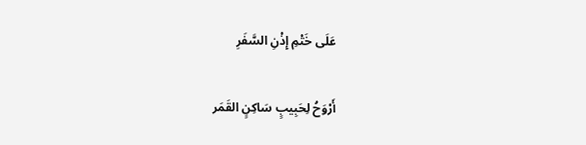عَلَى خَتْمِ إِذْنِ السَّفَرِ

أَرْوَحُ لِحَبِيبٍ سَاكِنٍ القَمَر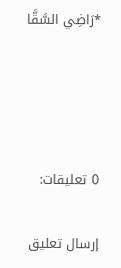*رَاضِي السَّقَّا




0 تعليقات:

إرسال تعليق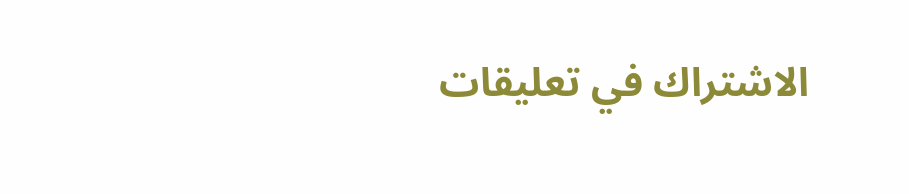الاشتراك في تعليقات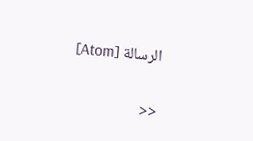الرسالة [Atom]

<<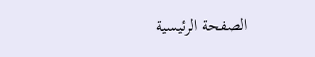الصفحة الرئيسية